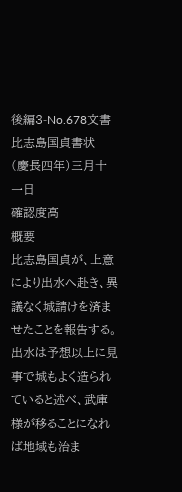後編3-No.678文書
比志島国貞書状
(慶長四年)三月十一日
確認度高
概要
比志島国貞が、上意により出水へ赴き、異議なく城請けを済ませたことを報告する。出水は予想以上に見事で城もよく造られていると述べ、武庫様が移ることになれば地域も治ま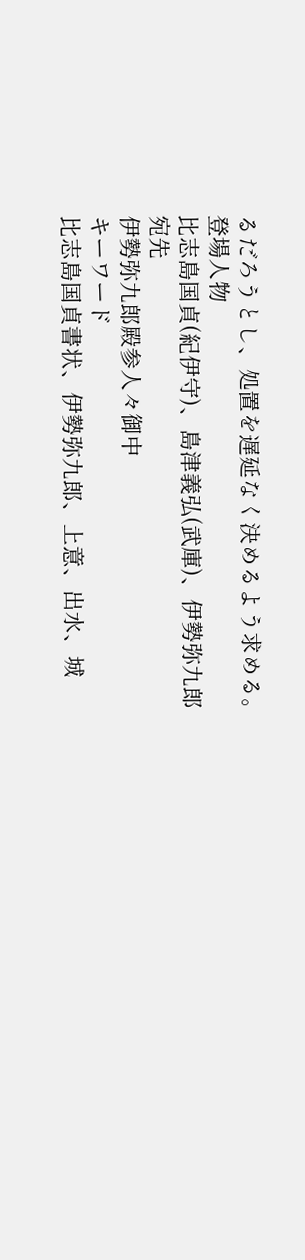るだろうとし、処置を遅延なく決めるよう求める。
登場人物
比志島国貞(紀伊守)、島津義弘(武庫)、伊勢弥九郎
宛先
伊勢弥九郎殿参人々御中
キーワード
比志島国貞書状、伊勢弥九郎、上意、出水、城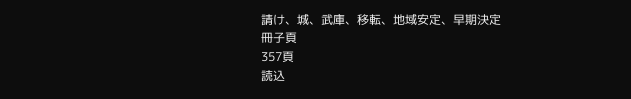請け、城、武庫、移転、地域安定、早期決定
冊子頁
357頁
読込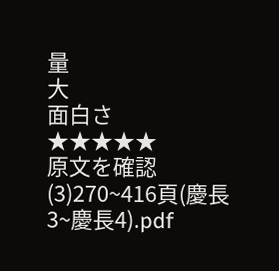量
大
面白さ
★★★★★
原文を確認
(3)270~416頁(慶長3~慶長4).pdf